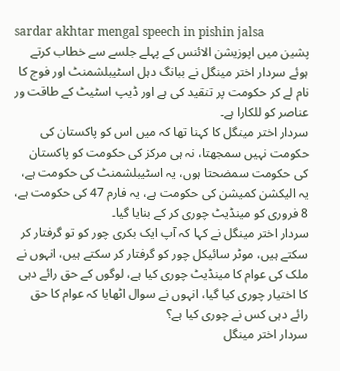sardar akhtar mengal speech in pishin jalsa
پشین میں اپوزیشن الائنس کے پہلے جلسے سے خطاب کرتے ہوئے سردار اختر مینگل نے ببانگ دہل اسٹیبلشمنٹ اور فوج کا نام لے کر حکومت پر تنقید کی ہے اور ڈیپ اسٹیٹ کے طاقت ور عناصر کو للکارا ہے۔
سردار اختر مینگل کا کہنا تھا کہ میں اس کو پاکستان کی حکومت نہیں سمجھتا، نہ ہی مرکز کی حکومت کو پاکستان کی حکومت سمضحتا ہوں، یہ اسٹیبلشمنٹ کی حکومت ہے، یہ الیکشن کمیشن کی حکومت ہے، یہ فارم 47 کی حکومت ہے، 8 فروری کو مینڈیٹ چوری کر کے بنایا گیا۔
سردار اختر مینگل نے کہا کہ آپ ایک بکری چور کو تو گرفتار کر سکتے ہیں، موٹر سائیکل چور کو گرفتار کر سکتے ہیں، انہوں نے ملک کی عوام کا مینڈیٹ چوری کیا ہے، لوگوں کے حق رائے دہی کا اختیار چوری کیا گیا، انہوں نے سوال اٹھایا کہ عوام کا حق رائے دہی کس نے چوری کیا ہے؟
سردار اختر مینگل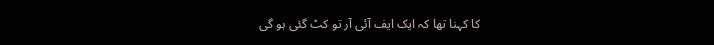کا کہنا تھا کہ ایک ایف آئی آر تو کٹ گئی ہو گی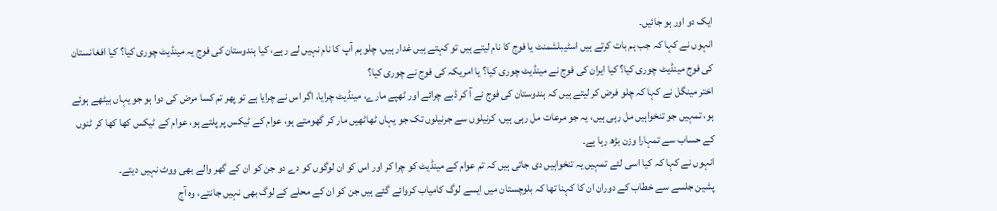ایک دو اور ہو جائیں۔
انہوں نے کہا کہ جب ہم بات کرتے ہیں اسٹیبلشمنٹ یا فوج کا نام لیتے ہیں تو کہتے ہیں غدار ہیں، چلو ہم آپ کا نام نہیں لے رہے، کیا ہندوستان کی فوج یہ مینڈیٹ چوری کیا؟ کیا افغانستان کی فوج مینڈیٹ چوری کیا؟ کیا ایران کی فوج نے مینڈیٹ چوری کیا؟ یا امریکہ کی فوج نے چوری کیا؟
اختر مینگل نے کہا کہ چلو فرض کر لیتے ہیں کہ ہندوستان کی فوج نے آ کر ڈبے چرائے اور ٹھپے مارے، مینڈیٹ چرایا، اگر اس نے چرایا ہے تو پھر تم کسا مرض کی دوا ہو جو یہاں بیٹھے ہوئے ہو، تمہیں جو تنخواہیں مل رہی ہیں، یہ جو مرعات مل رہی ہیں، کرنیلوں سے جرنیلوں تک جو یہاں ٹھاٹھیں مار کر گھومتے ہو، عوام کے ٹیکس پر پلتے ہو، عوام کے ٹیکس کھا کھا کر ٹنوں کے حساب سے تمہارا وزن بڑھ رہا ہے۔
انہوں نے کہا کہ کیا اسی لئے تمہیں یہ تنخواہیں دی جاتی ہیں کہ تم عوام کے مینڈیٹ کو چرا کر اور اس کو ان لوگوں کو دے دو جن کو ان کے گھر والے بھی ووٹ نہیں دیتے۔
پشین جلسے سے خطاب کے دوران ان کا کہنا تھا کہ بلوچستان میں ایسے لوگ کامیاب کروائے گئے ہیں جن کو ان کے محلے کے لوگ بھی نہیں جانتے، وہ آج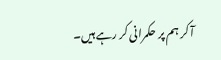آ کر ہم پر حکمرانی کر رہے ہیں۔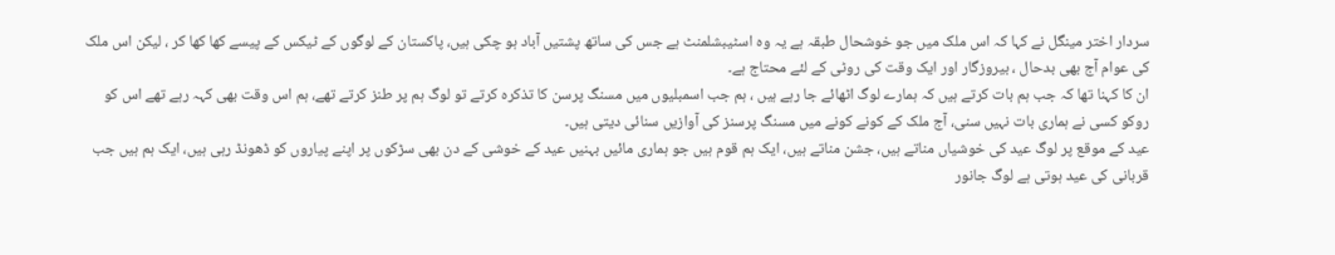سردار اختر مینگل نے کہا کہ اس ملک میں جو خوشحال طبقہ ہے یہ وہ اسٹیبشلمنٹ ہے جس کی ساتھ پشتیں آباد ہو چکی ہیں، پاکستان کے لوگوں کے ٹیکس کے پیسے کھا کھا کر ، لیکن اس ملک کی عوام آج بھی بدحال ، بیروزگار اور ایک وقت کی روٹی کے لئے محتاج ہے۔
ان کا کہنا تھا کہ جب ہم بات کرتے ہیں کہ ہمارے لوگ اٹھائے جا رہے ہیں ، ہم جب اسمبلیوں میں مسنگ پرسن کا تذکرہ کرتے تو لوگ ہم پر طنز کرتے تھے، ہم اس وقت بھی کہہ رہے تھے اس کو روکو کسی نے ہماری بات نہیں سنی، آج ملک کے کونے کونے میں مسنگ پرسنز کی آوازیں سنائی دیتی ہیں۔
عید کے موقع پر لوگ عید کی خوشیاں مناتے ہیں، جشن مناتے ہیں، ایک ہم قوم ہیں جو ہماری مائیں بہنیں عید کے خوشی کے دن بھی سڑکوں پر اپنے پیاروں کو ڈھونڈ رہی ہیں، ایک ہم ہیں جب قربانی کی عید ہوتی ہے لوگ جانور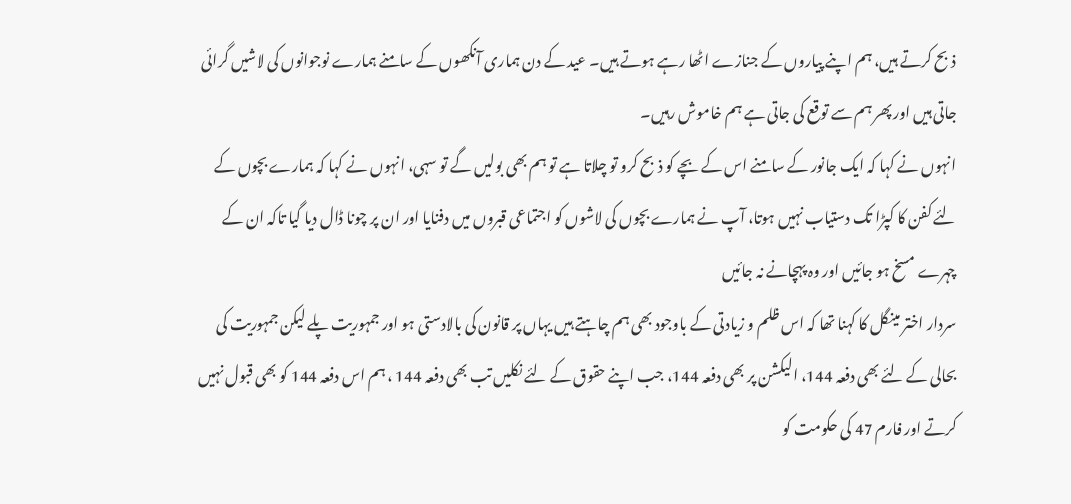ذبح کرتے ہیں، ہم اپنے پیاروں کے جنازے اٹھا رہے ہوتے ہیں۔ عید کے دن ہماری آنکھوں کے سامنے ہمارے نوجوانوں کی لاشیں گرائی جاتی ہیں اور پھر ہم سے توقع کی جاتی ہے ہم خاموش رہیں۔
انہوں نے کہا کہ ایک جانور کے سامنے اس کے بچے کو ذبح کرو تو چلاتا ہے تو ہم بھی بولیں گے تو سہی، انہوں نے کہا کہ ہمارے بچوں کے لئے کفن کا کپڑا تک دستیاب نہیں ہوتا، آپ نے ہمارے بچوں کی لاشوں کو اجتماعی قبروں میں دفنایا اور ان پر چونا ڈال دیا گیا تاکہ ان کے چہرے مسخ ہو جائیں اور وہ پہچانے نہ جائیں
سردار اختر مینگل کا کہنا تھا کہ اس ظلم و زیادتی کے باوجود بھی ہم چاہتے ہیں یہاں پر قانون کی بالادستی ہو اور جمہوریت پلے لیکن جمہوریت کی بحالی کے لئے بھی دفعہ 144، الیکشن پر بھی دفعہ 144، جب اپنے حقوق کے لئے نکلیں تب بھی دفعہ 144 ، ہم اس دفعہ 144 کو بھی قبول نہیں کرتے اور فارم 47 کی حکومت کو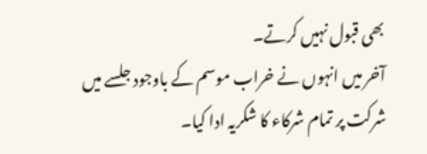بھی قبول نہیں کرتے۔
آخر میں انہوں نے خراب موسم کے باوجود جلسے میں شرکت پر تمام شرکاء کا شکریہ ادا کیا۔